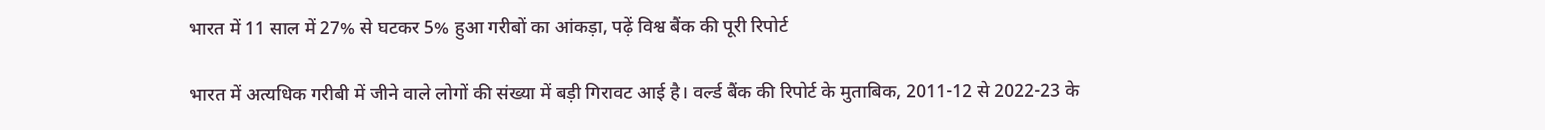भारत में 11 साल में 27% से घटकर 5% हुआ गरीबों का आंकड़ा, पढ़ें विश्व बैंक की पूरी रिपोर्ट

भारत में अत्यधिक गरीबी में जीने वाले लोगों की संख्या में बड़ी गिरावट आई है। वर्ल्ड बैंक की रिपोर्ट के मुताबिक, 2011-12 से 2022-23 के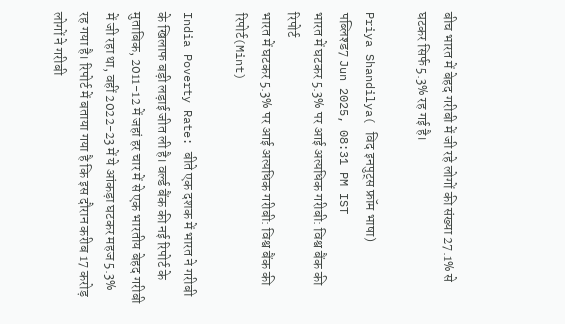बीच भारत में बेहद गरीबी में जी रहे लोगों की संख्या 27.1% से घटकर सिर्फ 5.3% रह गई है।

Priya Shandilya( विद इनपुट्स फ्रॉम भाषा)
पब्लिश्ड7 Jun 2025, 08:31 PM IST
भारत में घटकर 5.3% पर आई अत्यधिक गरीबी: विश्व बैंक की रिपोर्ट
भारत में घटकर 5.3% पर आई अत्यधिक गरीबी: विश्व बैंक की रिपोर्ट(Mint)

India Poverty Rate: बीते एक दशक में भारत ने गरीबी के खिलाफ बड़ी लड़ाई जीत ली है। वर्ल्ड बैंक की नई रिपोर्ट के मुताबिक, 2011-12 में जहां हर चार में से एक भारतीय बेहद गरीबी में जी रहा था, वहीं 2022-23 में ये आंकड़ा घटकर महज 5.3% रह गया है। रिपोर्ट में बताया गया है कि इस दौरान करीब 17 करोड़ लोगों ने गरीबी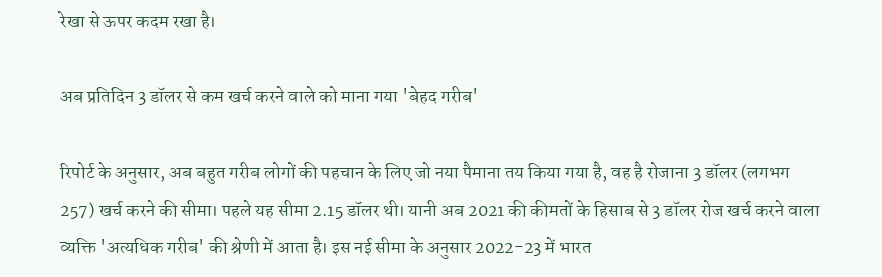रेखा से ऊपर कदम रखा है।

अब प्रतिदिन 3 डॉलर से कम खर्च करने वाले को माना गया 'बेहद गरीब'

रिपोर्ट के अनुसार, अब बहुत गरीब लोगों की पहचान के लिए जो नया पैमाना तय किया गया है, वह है रोजाना 3 डॉलर (लगभग 257) खर्च करने की सीमा। पहले यह सीमा 2.15 डॉलर थी। यानी अब 2021 की कीमतों के हिसाब से 3 डॉलर रोज खर्च करने वाला व्यक्ति 'अत्यधिक गरीब' की श्रेणी में आता है। इस नई सीमा के अनुसार 2022-23 में भारत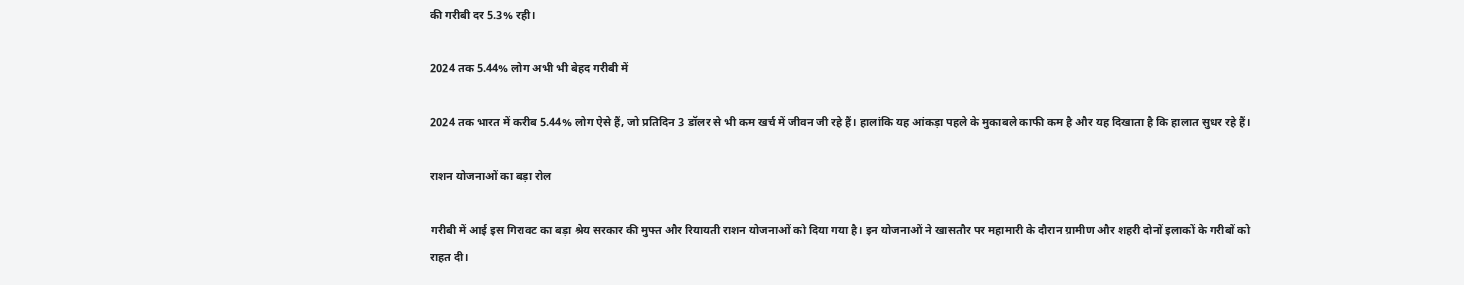की गरीबी दर 5.3% रही।

2024 तक 5.44% लोग अभी भी बेहद गरीबी में

2024 तक भारत में करीब 5.44% लोग ऐसे हैं, जो प्रतिदिन 3 डॉलर से भी कम खर्च में जीवन जी रहे हैं। हालांकि यह आंकड़ा पहले के मुकाबले काफी कम है और यह दिखाता है कि हालात सुधर रहे हैं।

राशन योजनाओं का बड़ा रोल

गरीबी में आई इस गिरावट का बड़ा श्रेय सरकार की मुफ्त और रियायती राशन योजनाओं को दिया गया है। इन योजनाओं ने खासतौर पर महामारी के दौरान ग्रामीण और शहरी दोनों इलाकों के गरीबों को राहत दी।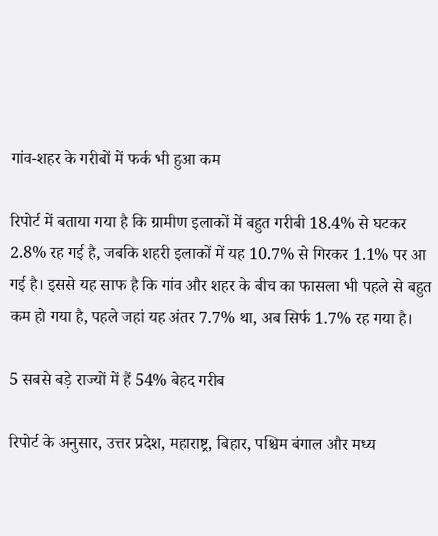गांव-शहर के गरीबों में फर्क भी हुआ कम

रिपोर्ट में बताया गया है कि ग्रामीण इलाकों में बहुत गरीबी 18.4% से घटकर 2.8% रह गई है, जबकि शहरी इलाकों में यह 10.7% से गिरकर 1.1% पर आ गई है। इससे यह साफ है कि गांव और शहर के बीच का फासला भी पहले से बहुत कम हो गया है, पहले जहां यह अंतर 7.7% था, अब सिर्फ 1.7% रह गया है।

5 सबसे बड़े राज्यों में हैं 54% बेहद गरीब

रिपोर्ट के अनुसार, उत्तर प्रदेश, महाराष्ट्र, बिहार, पश्चिम बंगाल और मध्य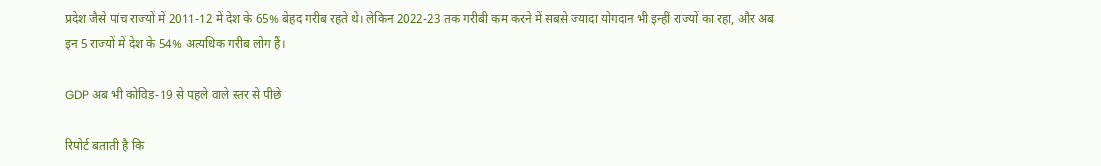प्रदेश जैसे पांच राज्यों में 2011-12 में देश के 65% बेहद गरीब रहते थे। लेकिन 2022-23 तक गरीबी कम करने में सबसे ज्यादा योगदान भी इन्हीं राज्यों का रहा, और अब इन 5 राज्यों में देश के 54% अत्यधिक गरीब लोग हैं।

GDP अब भी कोविड-19 से पहले वाले स्तर से पीछे

रिपोर्ट बताती है कि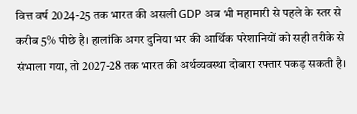वित्त वर्ष 2024-25 तक भारत की असली GDP अब भी महामारी से पहले के स्तर से करीब 5% पीछे है। हालांकि अगर दुनिया भर की आर्थिक परेशानियों को सही तरीके से संभाला गया, तो 2027-28 तक भारत की अर्थव्यवस्था दोबारा रफ्तार पकड़ सकती है।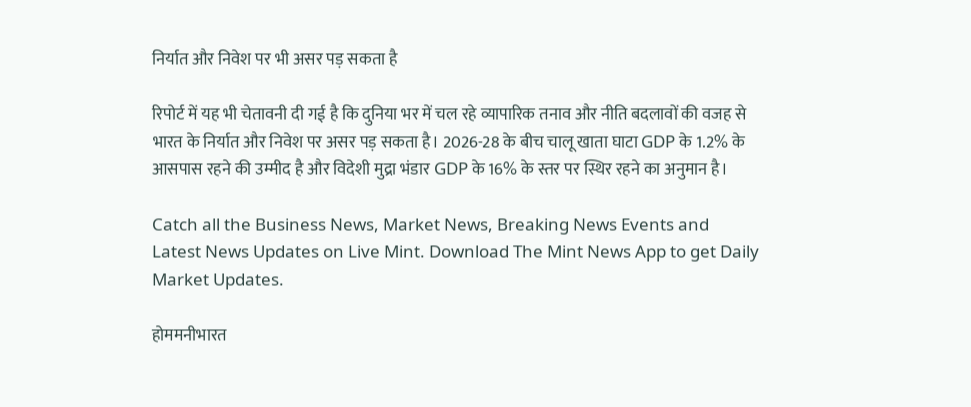निर्यात और निवेश पर भी असर पड़ सकता है

रिपोर्ट में यह भी चेतावनी दी गई है कि दुनिया भर में चल रहे व्यापारिक तनाव और नीति बदलावों की वजह से भारत के निर्यात और निवेश पर असर पड़ सकता है। 2026-28 के बीच चालू खाता घाटा GDP के 1.2% के आसपास रहने की उम्मीद है और विदेशी मुद्रा भंडार GDP के 16% के स्तर पर स्थिर रहने का अनुमान है।

Catch all the Business News, Market News, Breaking News Events and Latest News Updates on Live Mint. Download The Mint News App to get Daily Market Updates.

होममनीभारत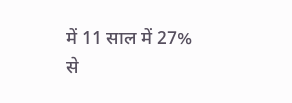में 11 साल में 27% से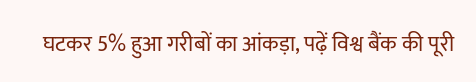घटकर 5% हुआ गरीबों का आंकड़ा, पढ़ें विश्व बैंक की पूरी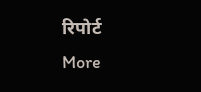रिपोर्ट
More